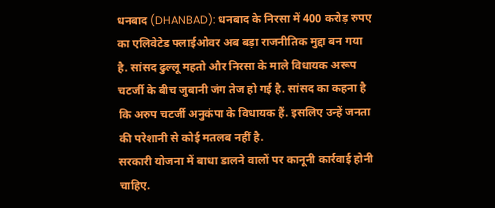धनबाद (DHANBAD): धनबाद के निरसा में 400 करोड़ रुपए का एलिवेटेड फ्लाईओवर अब बड़ा राजनीतिक मुद्दा बन गया है. सांसद ढुल्लू महतो और निरसा के माले विधायक अरूप चटर्जी के बीच जुबानी जंग तेज हो गई है. सांसद का कहना है कि अरुप चटर्जी अनुकंपा के विधायक हैं. इसलिए उन्हें जनता की परेशानी से कोई मतलब नहीं है.
सरकारी योजना में बाधा डालने वालों पर कानूनी कार्रवाई होनी चाहिए.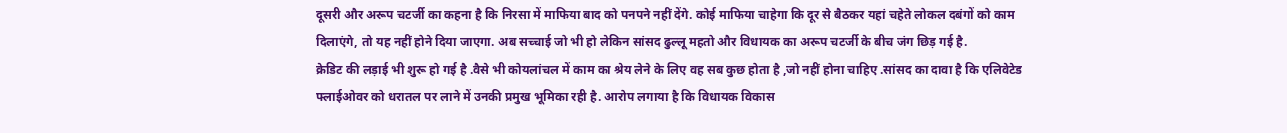दूसरी और अरूप चटर्जी का कहना है कि निरसा में माफिया बाद को पनपने नहीं देंगे. कोई माफिया चाहेगा कि दूर से बैठकर यहां चहेते लोकल दबंगों को काम दिलाएंगे, तो यह नहीं होने दिया जाएगा. अब सच्चाई जो भी हो लेकिन सांसद ढुल्लू महतो और विधायक का अरूप चटर्जी के बीच जंग छिड़ गई है.
क्रेडिट की लड़ाई भी शुरू हो गई है .वैसे भी कोयलांचल में काम का श्रेय लेने के लिए वह सब कुछ होता है ,जो नहीं होना चाहिए .सांसद का दावा है कि एलिवेटेड फ्लाईओवर को धरातल पर लाने में उनकी प्रमुख भूमिका रही है. आरोप लगाया है कि विधायक विकास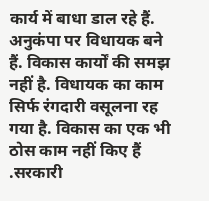कार्य में बाधा डाल रहे हैं. अनुकंपा पर विधायक बने हैं. विकास कार्यों की समझ नहीं है. विधायक का काम सिर्फ रंगदारी वसूलना रह गया है. विकास का एक भी ठोस काम नहीं किए हैं .सरकारी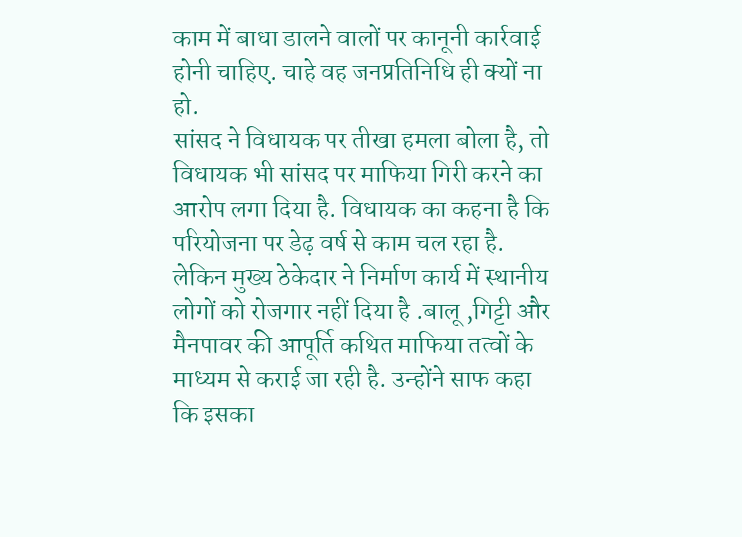काम में बाधा डालने वालों पर कानूनी कार्रवाई होनी चाहिए. चाहे वह जनप्रतिनिधि ही क्यों ना हो.
सांसद ने विधायक पर तीखा हमला बोला है, तो विधायक भी सांसद पर माफिया गिरी करने का आरोप लगा दिया है. विधायक का कहना है कि परियोजना पर डेढ़ वर्ष से काम चल रहा है. लेकिन मुख्य ठेकेदार ने निर्माण कार्य में स्थानीय लोगों को रोजगार नहीं दिया है .बालू ,गिट्टी और मैनपावर की आपूर्ति कथित माफिया तत्वों के माध्यम से कराई जा रही है. उन्होंने साफ कहा कि इसका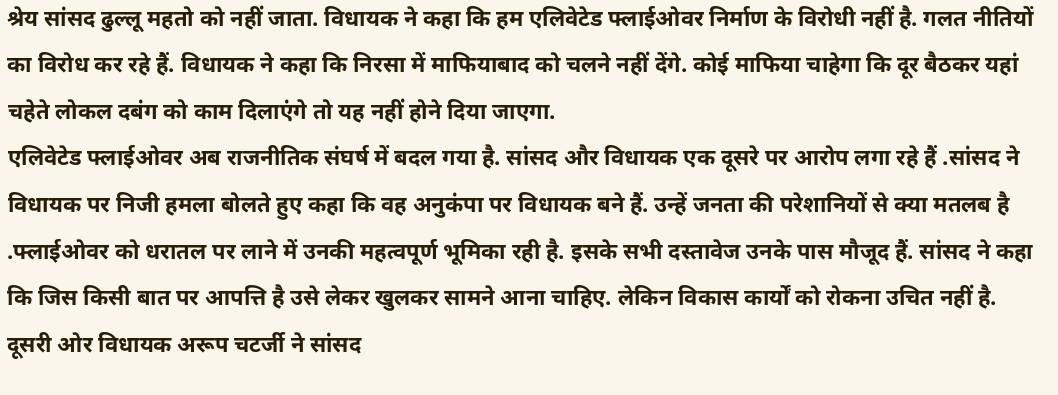श्रेय सांसद ढुल्लू महतो को नहीं जाता. विधायक ने कहा कि हम एलिवेटेड फ्लाईओवर निर्माण के विरोधी नहीं है. गलत नीतियों का विरोध कर रहे हैं. विधायक ने कहा कि निरसा में माफियाबाद को चलने नहीं देंगे. कोई माफिया चाहेगा कि दूर बैठकर यहां चहेते लोकल दबंग को काम दिलाएंगे तो यह नहीं होने दिया जाएगा.
एलिवेटेड फ्लाईओवर अब राजनीतिक संघर्ष में बदल गया है. सांसद और विधायक एक दूसरे पर आरोप लगा रहे हैं .सांसद ने विधायक पर निजी हमला बोलते हुए कहा कि वह अनुकंपा पर विधायक बने हैं. उन्हें जनता की परेशानियों से क्या मतलब है .फ्लाईओवर को धरातल पर लाने में उनकी महत्वपूर्ण भूमिका रही है. इसके सभी दस्तावेज उनके पास मौजूद हैं. सांसद ने कहा कि जिस किसी बात पर आपत्ति है उसे लेकर खुलकर सामने आना चाहिए. लेकिन विकास कार्यों को रोकना उचित नहीं है.
दूसरी ओर विधायक अरूप चटर्जी ने सांसद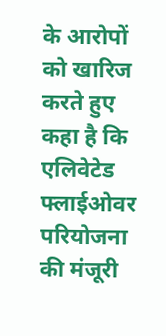के आरोपों को खारिज करते हुए कहा है कि एलिवेटेड फ्लाईओवर परियोजना की मंजूरी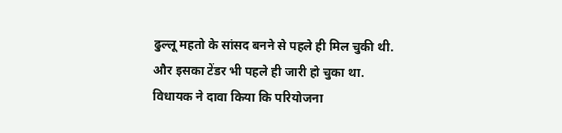ढुल्लू महतो के सांसद बनने से पहले ही मिल चुकी थी. और इसका टेंडर भी पहले ही जारी हो चुका था. विधायक ने दावा किया कि परियोजना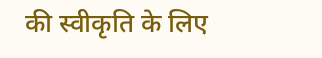की स्वीकृति के लिए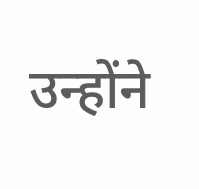उन्होंने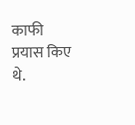काफी प्रयास किए थे.